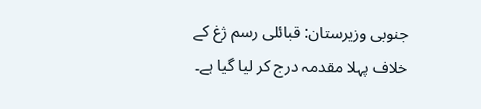جنوبی وزیرستان: قبائلی رسم ژغ کے خلاف پہلا مقدمہ درج کر لیا گیا ہے۔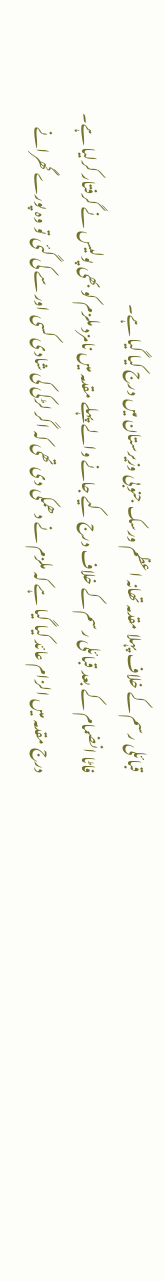قبائلی رسم کے خلاف پہلا مقدمہ تھانہ اعظم ورسک جنوبی وزیرستان میں درج کیا گیا ہے۔
فاٹا انضمام کے بعد قبائلی رسم کے خلاف درج کیے جانے والے پہلے مقدمہ میں نامزد ملزم کو بھی پولیس نے گرفتار کرلیا ہے۔
درج مقدمہ میں الزام عائد کیا گیا ہے کہ ملزم نے دھمکی دی تھی کہ اگر لڑکی کی شادی کسی اور سے کی گئی تو وہ پورے گھرانے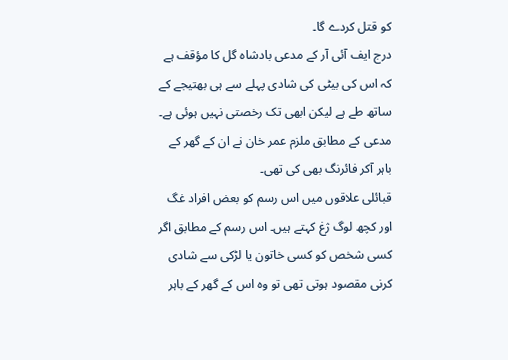کو قتل کردے گا۔
درج ایف آئی آر کے مدعی بادشاہ گل کا مؤقف ہے کہ اس کی بیٹی کی شادی پہلے سے ہی بھتیجے کے ساتھ طے ہے لیکن ابھی تک رخصتی نہیں ہوئی ہے۔ مدعی کے مطابق ملزم عمر خان نے ان کے گھر کے باہر آکر فائرنگ بھی کی تھی۔
قبائلی علاقوں میں اس رسم کو بعض افراد غگ اور کچھ لوگ ژغ کہتے ہیں۔ اس رسم کے مطابق اگر کسی شخص کو کسی خاتون یا لڑکی سے شادی کرنی مقصود ہوتی تھی تو وہ اس کے گھر کے باہر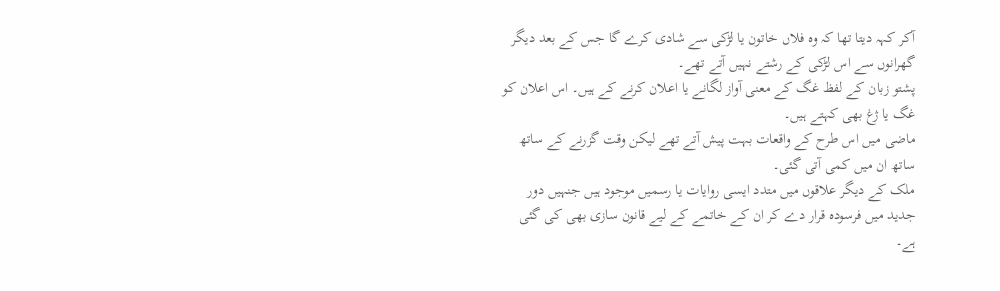آکر کہہ دیتا تھا کہ وہ فلاں خاتون یا لڑکی سے شادی کرے گا جس کے بعد دیگر گھرانوں سے اس لڑکی کے رشتے نہیں آتے تھے۔
پشتو زبان کے لفظ غگ کے معنی آواز لگانے یا اعلان کرنے کے ہیں۔ اس اعلان کو غگ یا ژغ بھی کہتے ہیں۔
ماضی میں اس طرح کے واقعات بہت پیش آتے تھے لیکن وقت گزرنے کے ساتھ ساتھ ان میں کمی آتی گئی۔
ملک کے دیگر علاقوں میں متدد ایسی روایات یا رسمیں موجود ہیں جنہیں دور جدید میں فرسودہ قرار دے کر ان کے خاتمے کے لیے قانون سازی بھی کی گئی ہے۔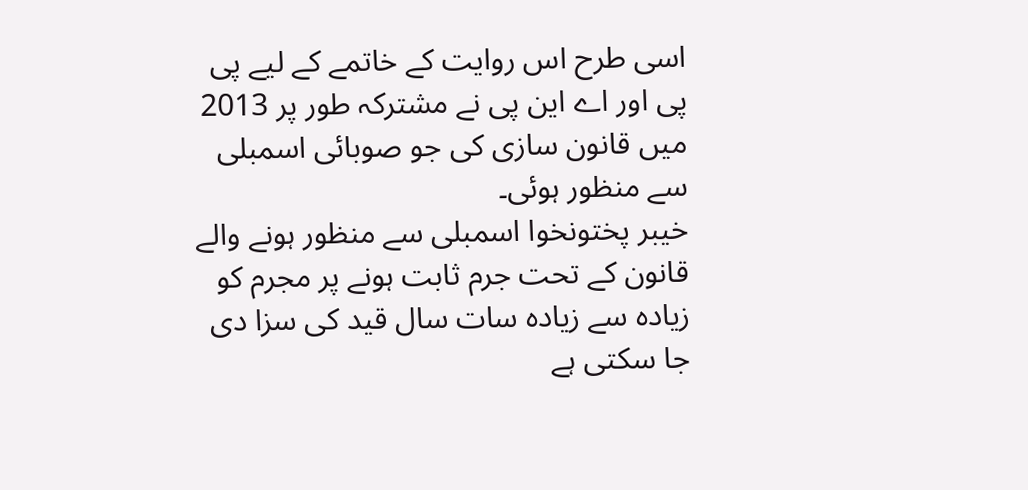اسی طرح اس روایت کے خاتمے کے لیے پی پی اور اے این پی نے مشترکہ طور پر 2013 میں قانون سازی کی جو صوبائی اسمبلی سے منظور ہوئی۔
خیبر پختونخوا اسمبلی سے منظور ہونے والے قانون کے تحت جرم ثابت ہونے پر مجرم کو زیادہ سے زیادہ سات سال قید کی سزا دی جا سکتی ہے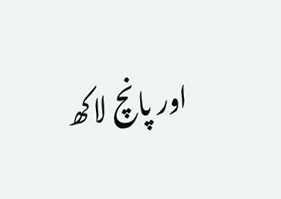اور پانچ لاکھ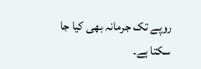روپے تک جرمانہ بھی کیا جا سکتا ہے۔